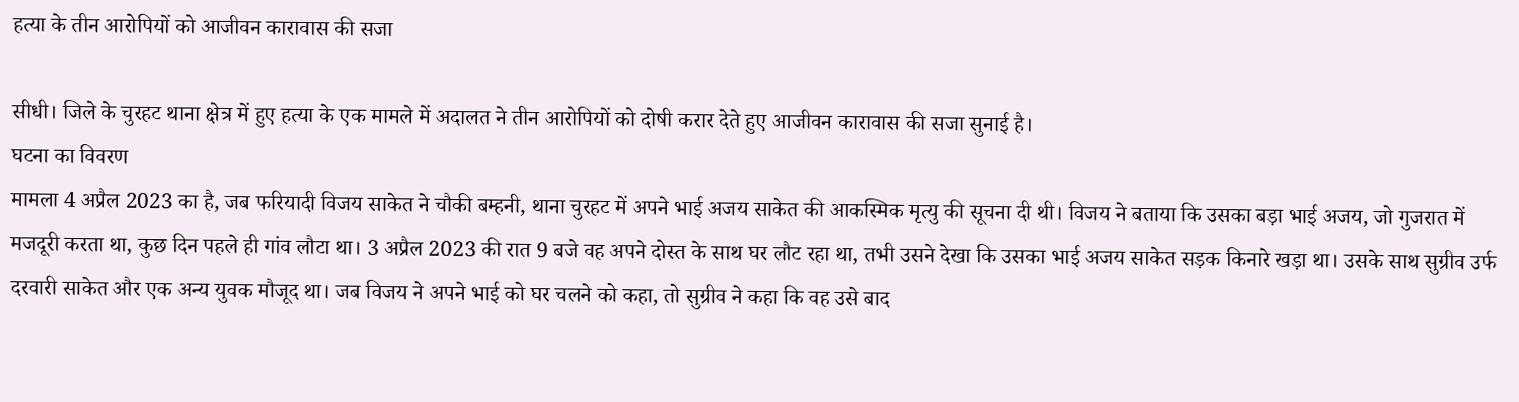हत्या के तीन आरोपियों को आजीवन कारावास की सजा

सीधी। जिले के चुरहट थाना क्षेत्र में हुए हत्या के एक मामले में अदालत ने तीन आरोपियों को दोषी करार देते हुए आजीवन कारावास की सजा सुनाई है।
घटना का विवरण
मामला 4 अप्रैल 2023 का है, जब फरियादी विजय साकेत ने चौकी बम्हनी, थाना चुरहट में अपने भाई अजय साकेत की आकस्मिक मृत्यु की सूचना दी थी। विजय ने बताया कि उसका बड़ा भाई अजय, जो गुजरात में मजदूरी करता था, कुछ दिन पहले ही गांव लौटा था। 3 अप्रैल 2023 की रात 9 बजे वह अपने दोस्त के साथ घर लौट रहा था, तभी उसने देखा कि उसका भाई अजय साकेत सड़क किनारे खड़ा था। उसके साथ सुग्रीव उर्फ दरवारी साकेत और एक अन्य युवक मौजूद था। जब विजय ने अपने भाई को घर चलने को कहा, तो सुग्रीव ने कहा कि वह उसे बाद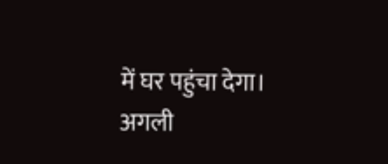में घर पहुंचा देगा।
अगली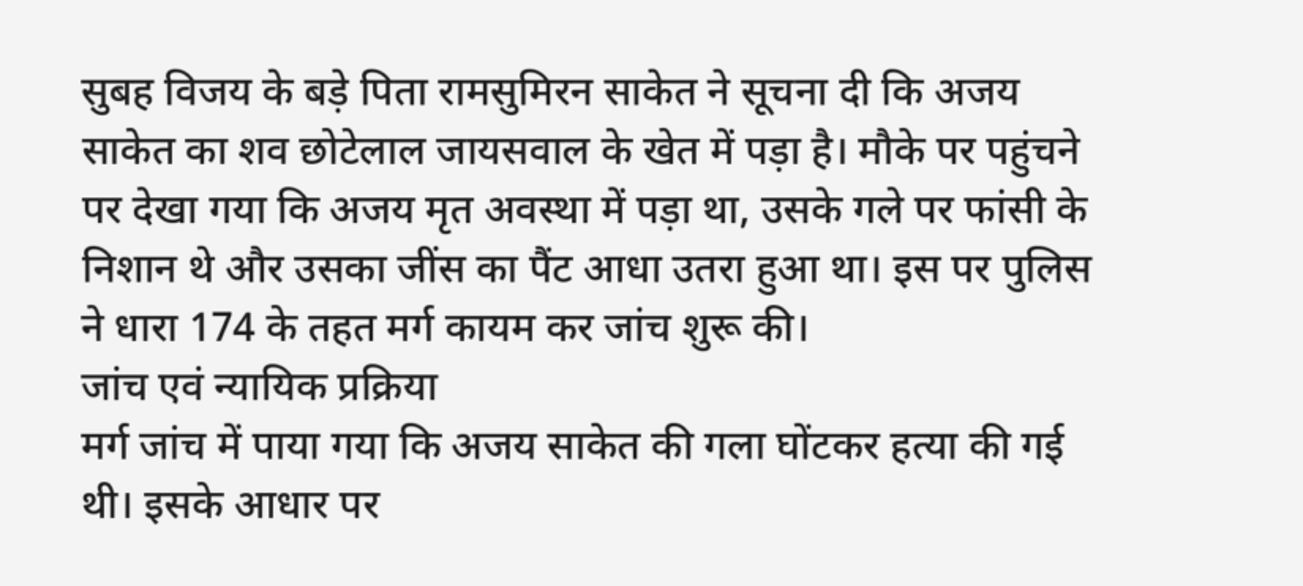सुबह विजय के बड़े पिता रामसुमिरन साकेत ने सूचना दी कि अजय साकेत का शव छोटेलाल जायसवाल के खेत में पड़ा है। मौके पर पहुंचने पर देखा गया कि अजय मृत अवस्था में पड़ा था, उसके गले पर फांसी के निशान थे और उसका जींस का पैंट आधा उतरा हुआ था। इस पर पुलिस ने धारा 174 के तहत मर्ग कायम कर जांच शुरू की।
जांच एवं न्यायिक प्रक्रिया
मर्ग जांच में पाया गया कि अजय साकेत की गला घोंटकर हत्या की गई थी। इसके आधार पर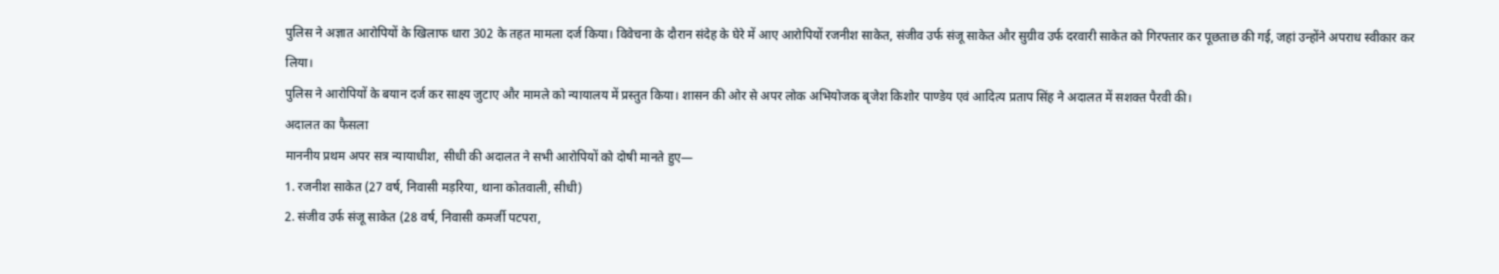पुलिस ने अज्ञात आरोपियों के खिलाफ धारा 302 के तहत मामला दर्ज किया। विवेचना के दौरान संदेह के घेरे में आए आरोपियों रजनीश साकेत, संजीव उर्फ संजू साकेत और सुग्रीव उर्फ दरवारी साकेत को गिरफ्तार कर पूछताछ की गई, जहां उन्होंने अपराध स्वीकार कर लिया।
पुलिस ने आरोपियों के बयान दर्ज कर साक्ष्य जुटाए और मामले को न्यायालय में प्रस्तुत किया। शासन की ओर से अपर लोक अभियोजक बृजेश किशोर पाण्डेय एवं आदित्य प्रताप सिंह ने अदालत में सशक्त पैरवी की।
अदालत का फैसला
माननीय प्रथम अपर सत्र न्यायाधीश, सीधी की अदालत ने सभी आरोपियों को दोषी मानते हुए—
1. रजनीश साकेत (27 वर्ष, निवासी मड़रिया, थाना कोतवाली, सीधी)
2. संजीव उर्फ संजू साकेत (28 वर्ष, निवासी कमर्जी पटपरा,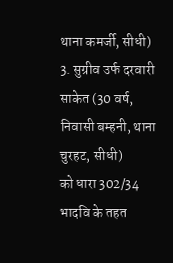थाना कमर्जी, सीधी)
3. सुग्रीव उर्फ दरवारी साकेत (30 वर्ष, निवासी बम्हनी, थाना चुरहट, सीधी)
को धारा 302/34 भादवि के तहत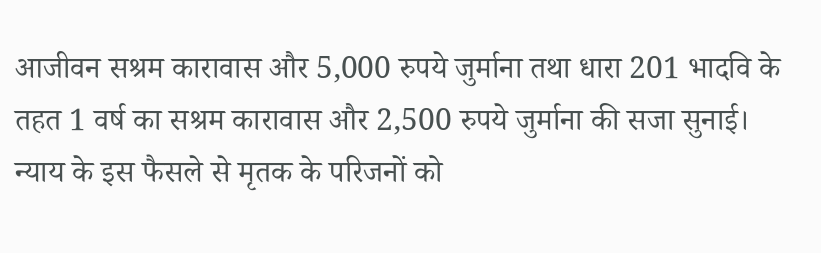आजीवन सश्रम कारावास और 5,000 रुपये जुर्माना तथा धारा 201 भादवि के तहत 1 वर्ष का सश्रम कारावास और 2,500 रुपये जुर्माना की सजा सुनाई।
न्याय के इस फैसले से मृतक के परिजनों को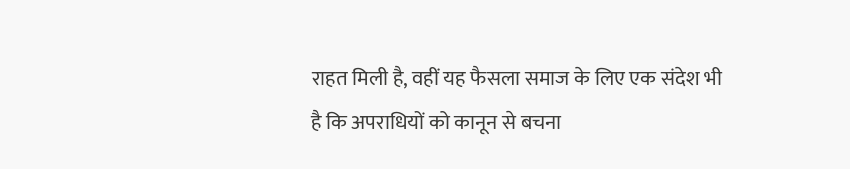राहत मिली है, वहीं यह फैसला समाज के लिए एक संदेश भी है कि अपराधियों को कानून से बचना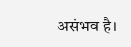असंभव है।